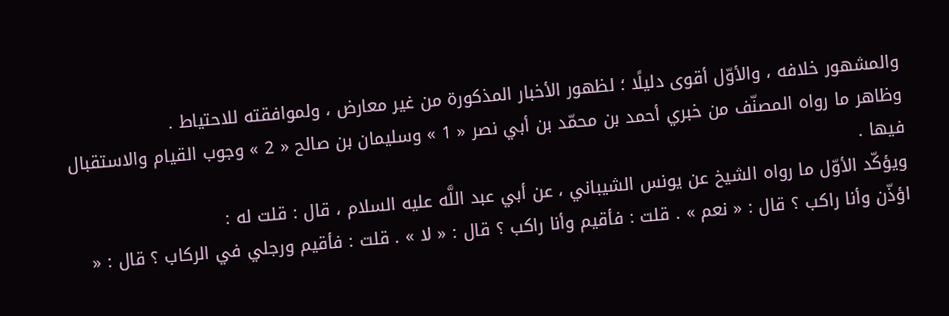والمشهور خلافه ، والأوّل أقوى دليلًا ؛ لظهور الأخبار المذكورة من غير معارض ، ولموافقته للاحتياط .
وظاهر ما رواه المصنّف من خبري أحمد بن محمّد بن أبي نصر « 1 » وسليمان بن صالح « 2 » وجوب القيام والاستقبال فيها .
ويؤكّد الأوّل ما رواه الشيخ عن يونس الشيباني ، عن أبي عبد اللَّه عليه السلام ، قال : قلت له :
اؤذّن وأنا راكب ؟ قال : « نعم » . قلت : فأقيم وأنا راكب ؟ قال : « لا » . قلت : فأقيم ورجلي في الركاب ؟ قال : «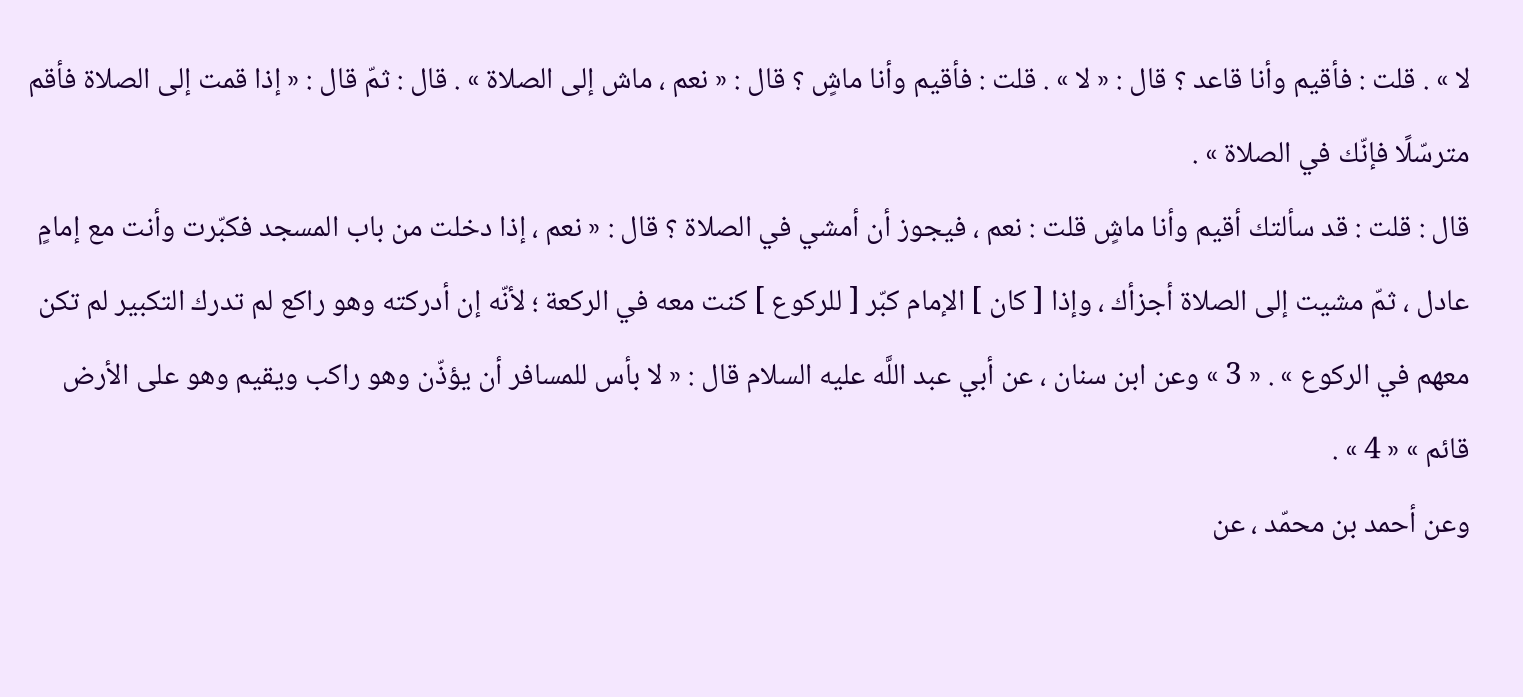لا » . قلت : فأقيم وأنا قاعد ؟ قال : « لا » . قلت : فأقيم وأنا ماشٍ ؟ قال : « نعم ، ماش إلى الصلاة » . قال : ثمّ قال : « إذا قمت إلى الصلاة فأقم مترسّلًا فإنّك في الصلاة » .
قال : قلت : قد سألتك أقيم وأنا ماشٍ قلت : نعم ، فيجوز أن أمشي في الصلاة ؟ قال : « نعم ، إذا دخلت من باب المسجد فكبّرت وأنت مع إمامٍ عادل ، ثمّ مشيت إلى الصلاة أجزأك ، وإذا [ كان ] الإمام كبّر [ للركوع ] كنت معه في الركعة ؛ لأنّه إن أدركته وهو راكع لم تدرك التكبير لم تكن معهم في الركوع » . « 3 » وعن ابن سنان ، عن أبي عبد اللَّه عليه السلام قال : « لا بأس للمسافر أن يؤذّن وهو راكب ويقيم وهو على الأرض قائم » « 4 » .
وعن أحمد بن محمّد ، عن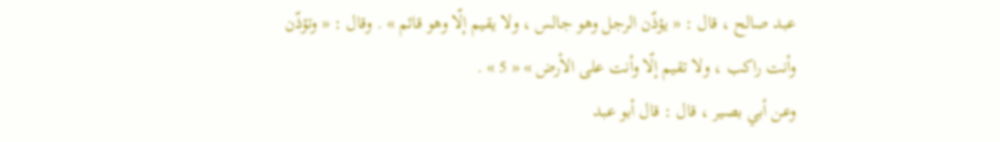عبد صالح ، قال : « يؤذّن الرجل وهو جالس ، ولا يقيم إلّا وهو قائم » . وقال : « وتؤذّن وأنت راكب ، ولا تقيم إلّا وأنت على الأرض » « 5 » .
وعن أبي بصير ، قال : قال أبو عبد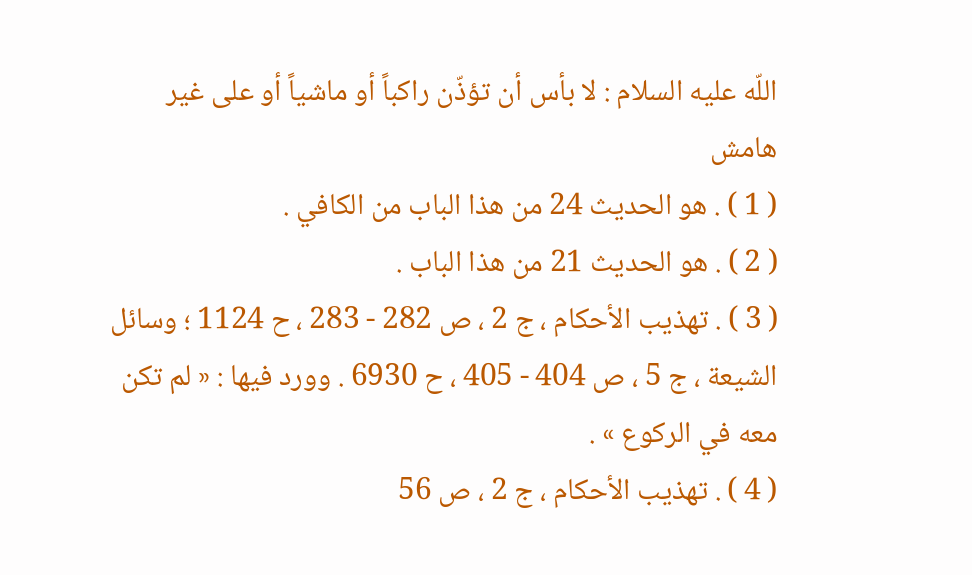اللّه عليه السلام : لا بأس أن تؤذّن راكباً أو ماشياً أو على غير
هامش
( 1 ) . هو الحديث 24 من هذا الباب من الكافي .
( 2 ) . هو الحديث 21 من هذا الباب .
( 3 ) . تهذيب الأحكام ، ج 2 ، ص 282 - 283 ، ح 1124 ؛ وسائل الشيعة ، ج 5 ، ص 404 - 405 ، ح 6930 . وورد فيها : « لم تكن معه في الركوع » .
( 4 ) . تهذيب الأحكام ، ج 2 ، ص 56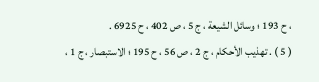، ح 193 ؛ وسائل الشيعة ، ج 5 ، ص 402 ، ح 6925 .
( 5 ) . تهذيب الأحكام ، ج 2 ، ص 56 ، ح 195 ؛ الاستبصار ، ج 1 ،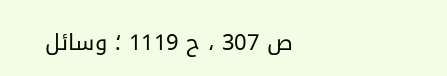ص 307 ، ح 1119 ؛ وسائل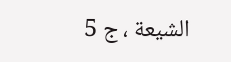الشيعة ، ج 5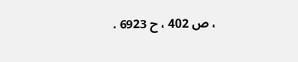، ص 402 ، ح 6923 .